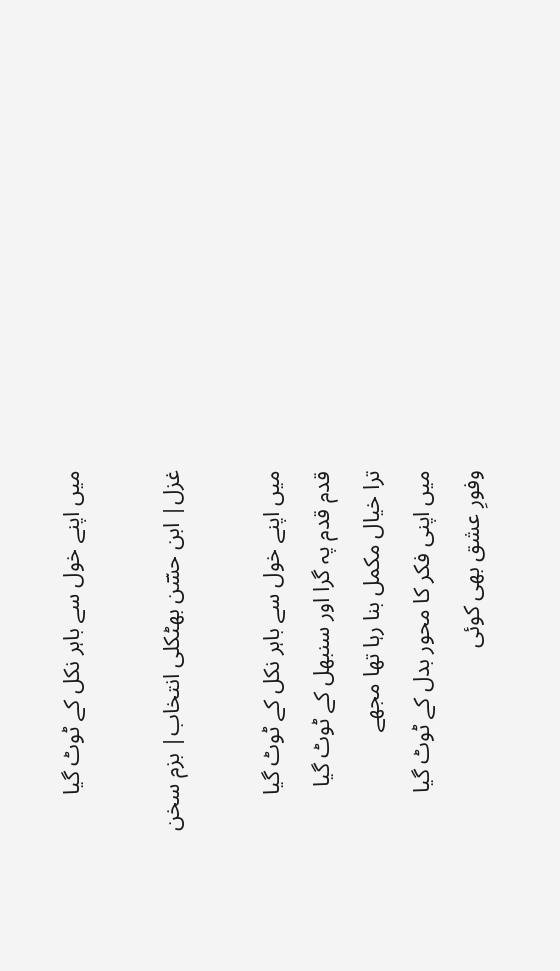میں اپنے خول سے باہر نکل کے ٹوٹ گیا

غزل| ابن حسؔن بھٹکلی انتخاب| بزم سخن

میں اپنے خول سے باہر نکل کے ٹوٹ گیا
قدم قدم پہ گرا اور سنبھل کے ٹوٹ گیا
ترا خیال مکمل بنا رہا تھا مجھے
میں اپنی فکر کا محور بدل کے ٹوٹ گیا
وفورِ عشق بھی کوئی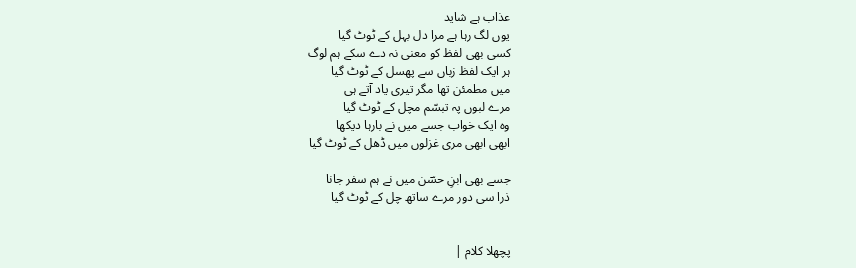عذاب ہے شاید
یوں لگ رہا ہے مرا دل بہل کے ٹوٹ گیا
کسی بھی لفظ کو معنی نہ دے سکے ہم لوگ
ہر ایک لفظ زباں سے پھسل کے ٹوٹ گیا
میں مطمئن تھا مگر تیری یاد آتے ہی
مرے لبوں پہ تبسّم مچل کے ٹوٹ گیا
وہ ایک خواب جسے میں نے بارہا دیکھا
ابھی ابھی مری غزلوں میں ڈھل کے ٹوٹ گیا

جسے بھی ابنِ حسؔن میں نے ہم سفر جانا
ذرا سی دور مرے ساتھ چل کے ٹوٹ گیا


پچھلا کلام |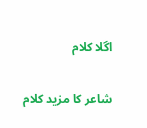اگلا کلام

شاعر کا مزید کلام